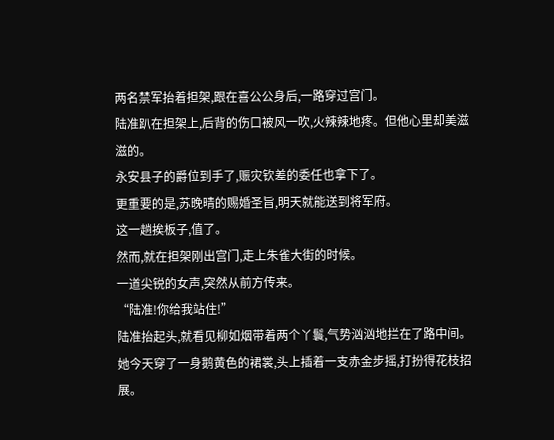两名禁军抬着担架,跟在喜公公身后,一路穿过宫门。
陆准趴在担架上,后背的伤口被风一吹,火辣辣地疼。但他心里却美滋滋的。
永安县子的爵位到手了,赈灾钦差的委任也拿下了。
更重要的是,苏晚晴的赐婚圣旨,明天就能送到将军府。
这一趟挨板子,值了。
然而,就在担架刚出宫门,走上朱雀大街的时候。
一道尖锐的女声,突然从前方传来。
“陆准!你给我站住!”
陆准抬起头,就看见柳如烟带着两个丫鬟,气势汹汹地拦在了路中间。
她今天穿了一身鹅黄色的裙裳,头上插着一支赤金步摇,打扮得花枝招展。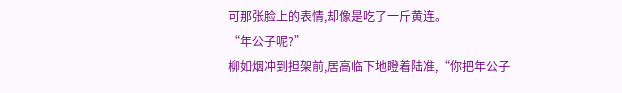可那张脸上的表情,却像是吃了一斤黄连。
“年公子呢?”
柳如烟冲到担架前,居高临下地瞪着陆准,“你把年公子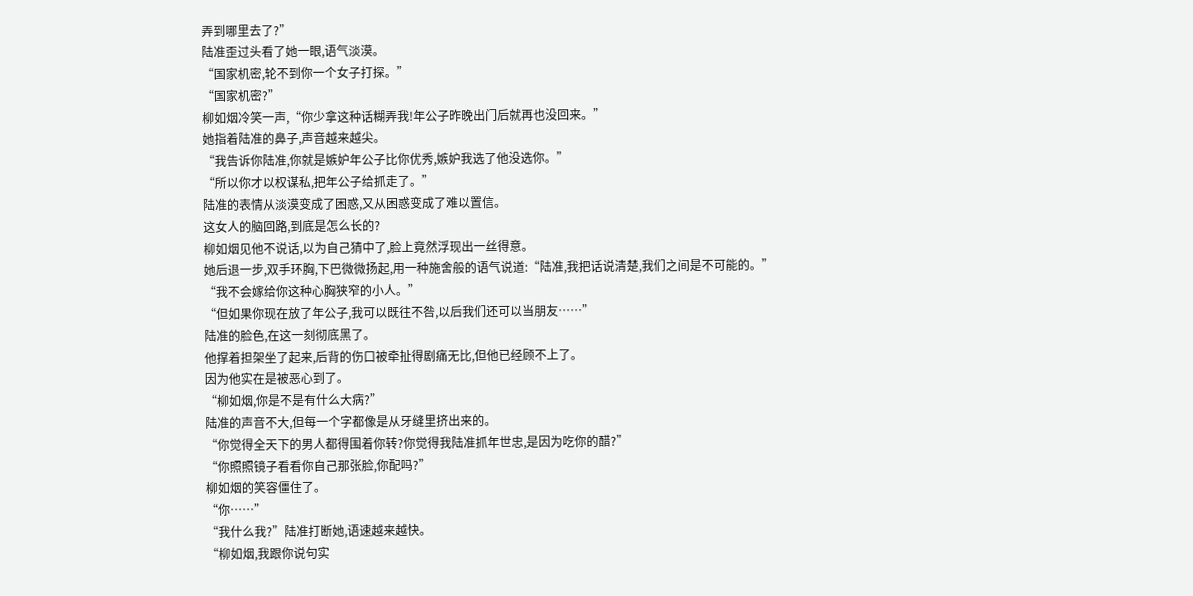弄到哪里去了?”
陆准歪过头看了她一眼,语气淡漠。
“国家机密,轮不到你一个女子打探。”
“国家机密?”
柳如烟冷笑一声,“你少拿这种话糊弄我!年公子昨晚出门后就再也没回来。”
她指着陆准的鼻子,声音越来越尖。
“我告诉你陆准,你就是嫉妒年公子比你优秀,嫉妒我选了他没选你。”
“所以你才以权谋私,把年公子给抓走了。”
陆准的表情从淡漠变成了困惑,又从困惑变成了难以置信。
这女人的脑回路,到底是怎么长的?
柳如烟见他不说话,以为自己猜中了,脸上竟然浮现出一丝得意。
她后退一步,双手环胸,下巴微微扬起,用一种施舍般的语气说道:“陆准,我把话说清楚,我们之间是不可能的。”
“我不会嫁给你这种心胸狭窄的小人。”
“但如果你现在放了年公子,我可以既往不咎,以后我们还可以当朋友……”
陆准的脸色,在这一刻彻底黑了。
他撑着担架坐了起来,后背的伤口被牵扯得剧痛无比,但他已经顾不上了。
因为他实在是被恶心到了。
“柳如烟,你是不是有什么大病?”
陆准的声音不大,但每一个字都像是从牙缝里挤出来的。
“你觉得全天下的男人都得围着你转?你觉得我陆准抓年世忠,是因为吃你的醋?”
“你照照镜子看看你自己那张脸,你配吗?”
柳如烟的笑容僵住了。
“你……”
“我什么我?”陆准打断她,语速越来越快。
“柳如烟,我跟你说句实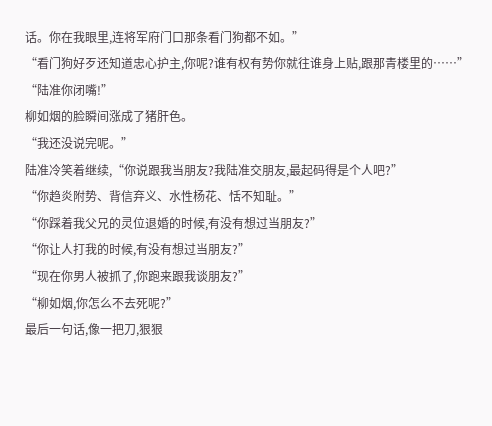话。你在我眼里,连将军府门口那条看门狗都不如。”
“看门狗好歹还知道忠心护主,你呢?谁有权有势你就往谁身上贴,跟那青楼里的……”
“陆准你闭嘴!”
柳如烟的脸瞬间涨成了猪肝色。
“我还没说完呢。”
陆准冷笑着继续,“你说跟我当朋友?我陆准交朋友,最起码得是个人吧?”
“你趋炎附势、背信弃义、水性杨花、恬不知耻。”
“你踩着我父兄的灵位退婚的时候,有没有想过当朋友?”
“你让人打我的时候,有没有想过当朋友?”
“现在你男人被抓了,你跑来跟我谈朋友?”
“柳如烟,你怎么不去死呢?”
最后一句话,像一把刀,狠狠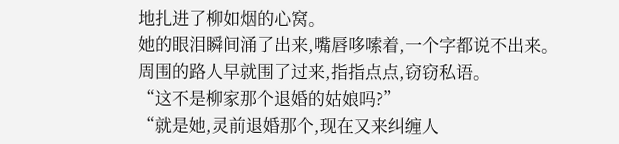地扎进了柳如烟的心窝。
她的眼泪瞬间涌了出来,嘴唇哆嗦着,一个字都说不出来。
周围的路人早就围了过来,指指点点,窃窃私语。
“这不是柳家那个退婚的姑娘吗?”
“就是她,灵前退婚那个,现在又来纠缠人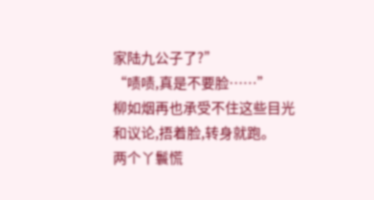家陆九公子了?”
“啧啧,真是不要脸……”
柳如烟再也承受不住这些目光和议论,捂着脸,转身就跑。
两个丫鬟慌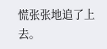慌张张地追了上去。